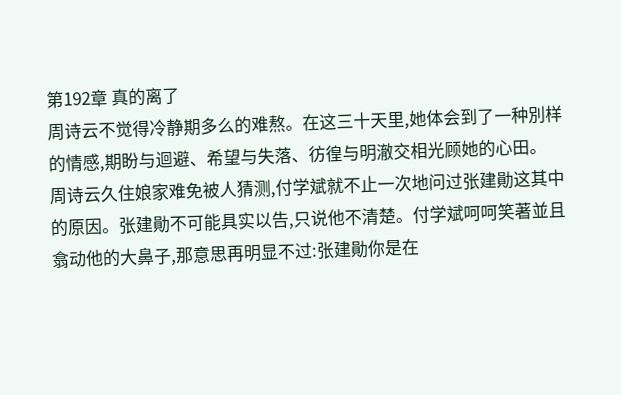第192章 真的离了
周诗云不觉得冷静期多么的难熬。在这三十天里,她体会到了一种別样的情感,期盼与迴避、希望与失落、彷徨与明澈交相光顾她的心田。
周诗云久住娘家难免被人猜测,付学斌就不止一次地问过张建勛这其中的原因。张建勛不可能具实以告,只说他不清楚。付学斌呵呵笑著並且翕动他的大鼻子,那意思再明显不过:张建勛你是在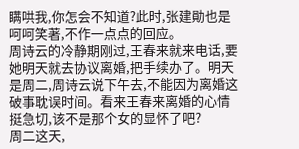瞒哄我,你怎会不知道?此时,张建勛也是呵呵笑著,不作一点点的回应。
周诗云的冷静期刚过,王春来就来电话,要她明天就去协议离婚,把手续办了。明天是周二,周诗云说下午去,不能因为离婚这破事耽误时间。看来王春来离婚的心情挺急切,该不是那个女的显怀了吧?
周二这天,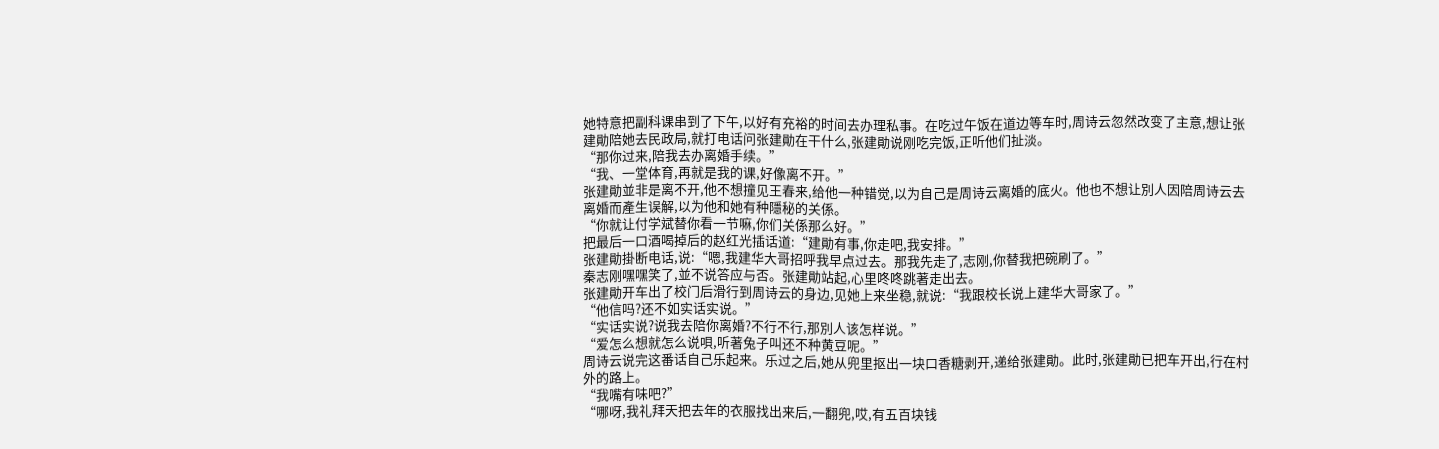她特意把副科课串到了下午,以好有充裕的时间去办理私事。在吃过午饭在道边等车时,周诗云忽然改变了主意,想让张建勛陪她去民政局,就打电话问张建勛在干什么,张建勛说刚吃完饭,正听他们扯淡。
“那你过来,陪我去办离婚手续。”
“我、一堂体育,再就是我的课,好像离不开。”
张建勛並非是离不开,他不想撞见王春来,给他一种错觉,以为自己是周诗云离婚的底火。他也不想让別人因陪周诗云去离婚而產生误解,以为他和她有种隱秘的关係。
“你就让付学斌替你看一节嘛,你们关係那么好。”
把最后一口酒喝掉后的赵红光插话道:“建勛有事,你走吧,我安排。”
张建勛掛断电话,说:“嗯,我建华大哥招呼我早点过去。那我先走了,志刚,你替我把碗刷了。”
秦志刚嘿嘿笑了,並不说答应与否。张建勛站起,心里咚咚跳著走出去。
张建勛开车出了校门后滑行到周诗云的身边,见她上来坐稳,就说:“我跟校长说上建华大哥家了。”
“他信吗?还不如实话实说。”
“实话实说?说我去陪你离婚?不行不行,那別人该怎样说。”
“爱怎么想就怎么说唄,听著兔子叫还不种黄豆呢。”
周诗云说完这番话自己乐起来。乐过之后,她从兜里抠出一块口香糖剥开,递给张建勛。此时,张建勛已把车开出,行在村外的路上。
“我嘴有味吧?”
“哪呀,我礼拜天把去年的衣服找出来后,一翻兜,哎,有五百块钱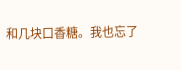和几块口香糖。我也忘了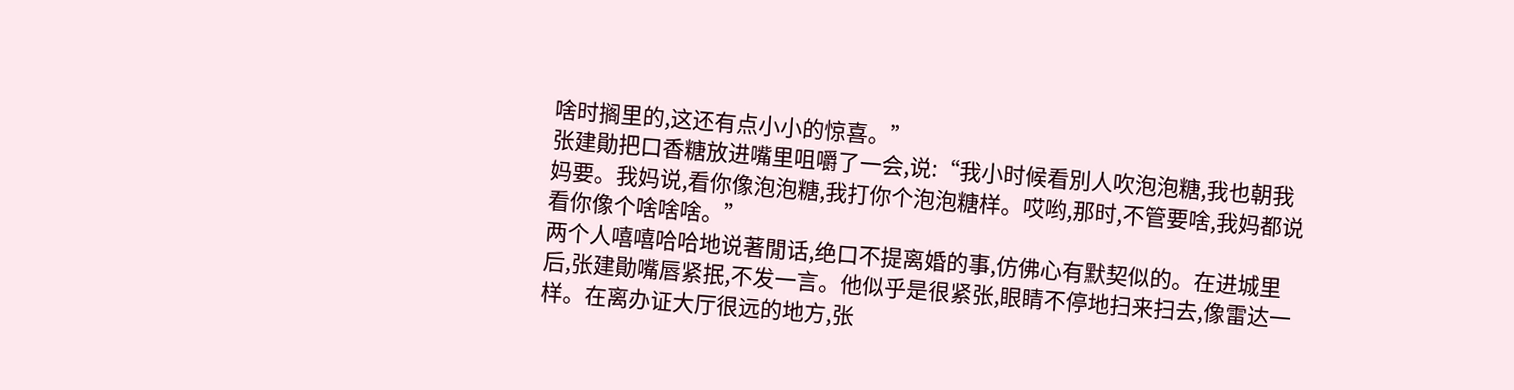啥时搁里的,这还有点小小的惊喜。”
张建勛把口香糖放进嘴里咀嚼了一会,说:“我小时候看別人吹泡泡糖,我也朝我妈要。我妈说,看你像泡泡糖,我打你个泡泡糖样。哎哟,那时,不管要啥,我妈都说看你像个啥啥啥。”
两个人嘻嘻哈哈地说著閒话,绝口不提离婚的事,仿佛心有默契似的。在进城里后,张建勛嘴唇紧抿,不发一言。他似乎是很紧张,眼睛不停地扫来扫去,像雷达一样。在离办证大厅很远的地方,张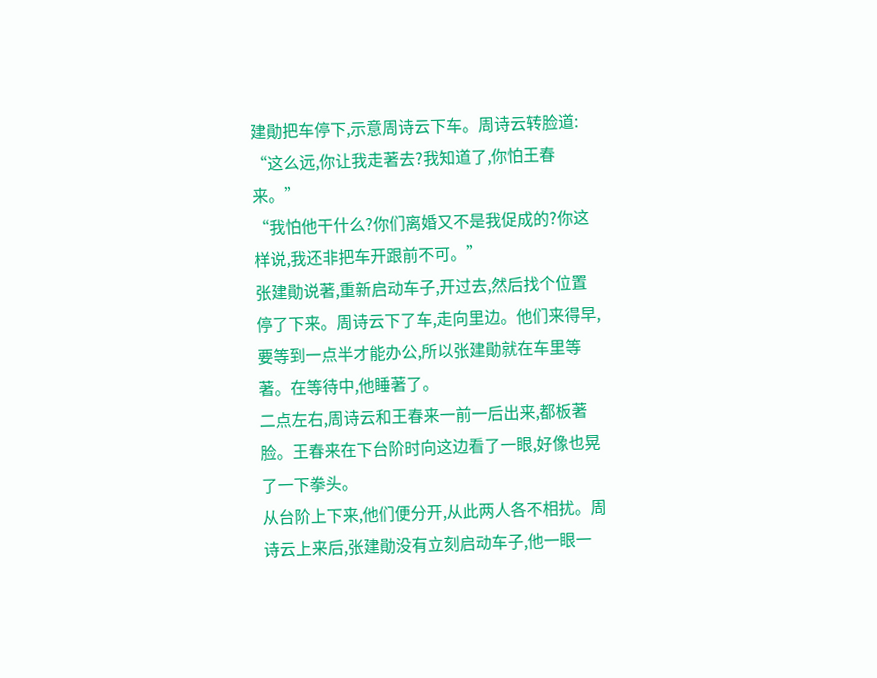建勛把车停下,示意周诗云下车。周诗云转脸道:
“这么远,你让我走著去?我知道了,你怕王春来。”
“我怕他干什么?你们离婚又不是我促成的?你这样说,我还非把车开跟前不可。”
张建勛说著,重新启动车子,开过去,然后找个位置停了下来。周诗云下了车,走向里边。他们来得早,要等到一点半才能办公,所以张建勛就在车里等著。在等待中,他睡著了。
二点左右,周诗云和王春来一前一后出来,都板著脸。王春来在下台阶时向这边看了一眼,好像也晃了一下拳头。
从台阶上下来,他们便分开,从此两人各不相扰。周诗云上来后,张建勛没有立刻启动车子,他一眼一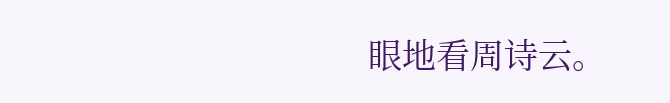眼地看周诗云。